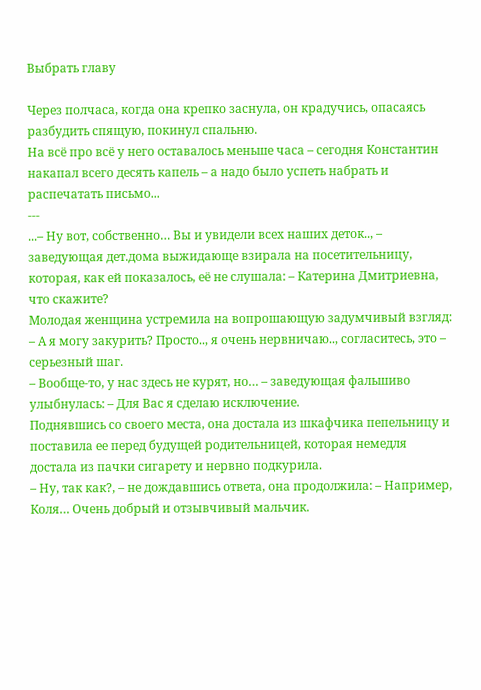Выбрать главу

Через полчаса, когда она крепко заснула, он крадучись, опасаясь разбудить спящую, покинул спальню.
На всё про всё у него оставалось меньше часа – сегодня Константин накапал всего десять капель – а надо было успеть набрать и распечатать письмо...
---
...– Ну вот, собственно… Вы и увидели всех наших деток.., – заведующая дет.дома выжидающе взирала на посетительницу, которая, как ей показалось, её не слушала: – Катерина Дмитриевна, что скажите?
Молодая женщина устремила на вопрошающую задумчивый взгляд:
– А я могу закурить? Просто.., я очень нервничаю.., согласитесь, это – серьезный шаг.
– Вообще-то, у нас здесь не курят, но… – заведующая фальшиво улыбнулась: – Для Вас я сделаю исключение.
Поднявшись со своего места, она достала из шкафчика пепельницу и поставила ее перед будущей родительницей, которая немедля достала из пачки сигарету и нервно подкурила.
– Ну, так как?, – не дождавшись ответа, она продолжила: – Например, Коля… Очень добрый и отзывчивый мальчик.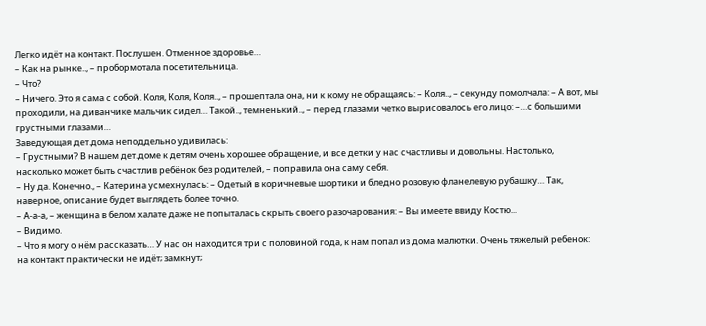Легко идёт на контакт. Послушен. Отменное здоровье…
– Как на рынке.., – пробормотала посетительница.
– Что?
– Ничего. Это я сама с собой. Коля, Коля, Коля.., – прошептала она, ни к кому не обращаясь: – Коля.., – секунду помолчала: – А вот, мы проходили, на диванчике мальчик сидел… Такой.., темненький.., – перед глазами четко вырисовалось его лицо: –…с большими грустными глазами…
Заведующая дет.дома неподдельно удивилась:
– Грустными? В нашем дет.доме к детям очень хорошее обращение, и все детки у нас счастливы и довольны. Настолько, насколько может быть счастлив ребёнок без родителей, – поправила она саму себя.
– Ну да. Конечно., – Катерина усмехнулась: – Одетый в коричневые шортики и бледно розовую фланелевую рубашку… Так, наверное, описание будет выглядеть более точно.
– А-а-а, – женщина в белом халате даже не попыталась скрыть своего разочарования: – Вы имеете ввиду Костю...
– Видимо.
– Что я могу о нём рассказать… У нас он находится три с половиной года, к нам попал из дома малютки. Очень тяжелый ребенок: на контакт практически не идёт; замкнут;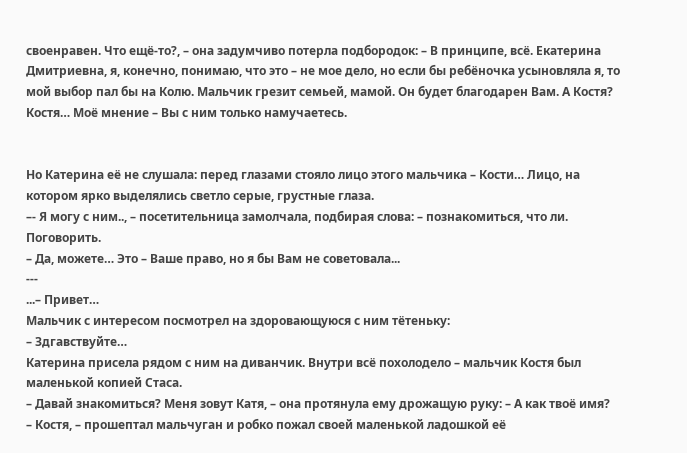своенравен. Что ещё-то?, – она задумчиво потерла подбородок: – В принципе, всё. Екатерина Дмитриевна, я, конечно, понимаю, что это – не мое дело, но если бы ребёночка усыновляла я, то мой выбор пал бы на Колю. Мальчик грезит семьей, мамой. Он будет благодарен Вам. А Костя? Костя… Моё мнение – Вы с ним только намучаетесь.


Но Катерина её не слушала: перед глазами стояло лицо этого мальчика – Кости… Лицо, на котором ярко выделялись светло серые, грустные глаза.
–- Я могу с ним.., – посетительница замолчала, подбирая слова: – познакомиться, что ли. Поговорить.
– Да, можете… Это – Ваше право, но я бы Вам не советовала...
---
...– Привет…
Мальчик с интересом посмотрел на здоровающуюся с ним тётеньку:
– Здгавствуйте…
Катерина присела рядом с ним на диванчик. Внутри всё похолодело – мальчик Костя был маленькой копией Стаса.
– Давай знакомиться? Меня зовут Катя, – она протянула ему дрожащую руку: – А как твоё имя?
– Костя, – прошептал мальчуган и робко пожал своей маленькой ладошкой её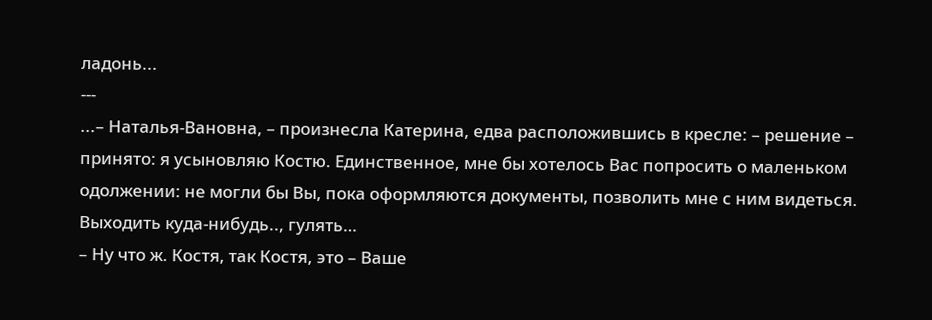ладонь...
---
...– Наталья-Вановна, – произнесла Катерина, едва расположившись в кресле: – решение – принято: я усыновляю Костю. Единственное, мне бы хотелось Вас попросить о маленьком одолжении: не могли бы Вы, пока оформляются документы, позволить мне с ним видеться. Выходить куда-нибудь.., гулять…
– Ну что ж. Костя, так Костя, это – Ваше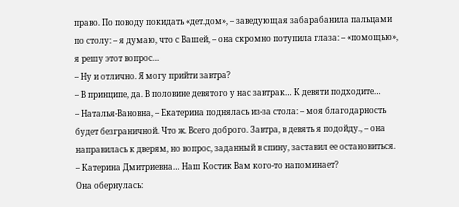право. По поводу покидать «дет.дом», – заведующая забарабанила пальцами по столу: – я думаю, что с Вашей, – она скромно потупила глаза: – «помощью», я решу этот вопрос…
– Ну и отлично. Я могу прийти завтра?
– В принципе, да. В половине девятого у нас завтрак… К девяти подходите…
– Наталья-Вановна, – Екатерина поднялась из-за стола: – моя благодарность будет безграничной. Что ж. Всего доброго. Завтра, в девять я подойду., – она направилась к дверям, но вопрос, заданный в спину, заставил ее остановиться.
– Катерина Дмитриевна… Наш Костик Вам кого-то напоминает?
Она обернулась: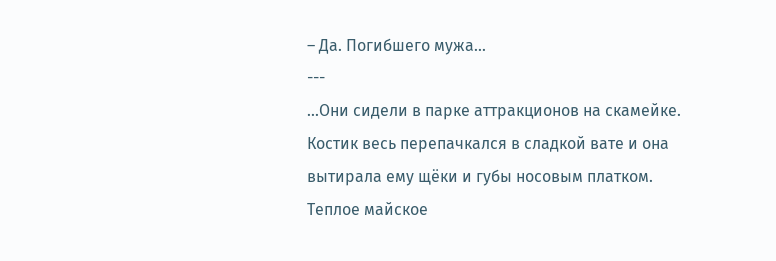– Да. Погибшего мужа...
---
...Они сидели в парке аттракционов на скамейке. Костик весь перепачкался в сладкой вате и она вытирала ему щёки и губы носовым платком. Теплое майское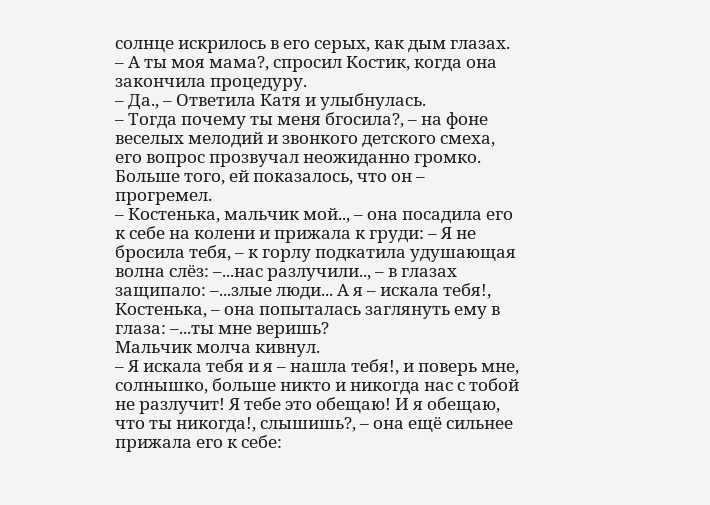солнце искрилось в его серых, как дым глазах.
– А ты моя мама?, спросил Костик, когда она закончила процедуру.
– Да., – Ответила Катя и улыбнулась.
– Тогда почему ты меня бгосила?, – на фоне веселых мелодий и звонкого детского смеха, его вопрос прозвучал неожиданно громко. Больше того, ей показалось, что он – прогремел.
– Костенька, мальчик мой.., – она посадила его к себе на колени и прижала к груди: – Я не бросила тебя, – к горлу подкатила удушающая волна слёз: –...нас разлучили.., – в глазах защипало: –...злые люди... А я – искала тебя!, Костенька, – она попыталась заглянуть ему в глаза: –...ты мне веришь?
Мальчик молча кивнул.
– Я искала тебя и я – нашла тебя!, и поверь мне, солнышко, больше никто и никогда нас с тобой не разлучит! Я тебе это обещаю! И я обещаю, что ты никогда!, слышишь?, – она ещё сильнее прижала его к себе: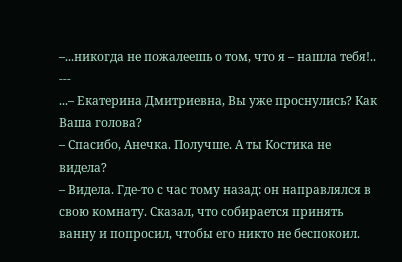–...никогда не пожалеешь о том, что я – нашла тебя!..
---
...– Екатерина Дмитриевна, Вы уже проснулись? Как Ваша голова?
– Спасибо, Анечка. Получше. А ты Костика не видела?
– Видела. Где-то с час тому назад: он направлялся в свою комнату. Сказал, что собирается принять ванну и попросил, чтобы его никто не беспокоил.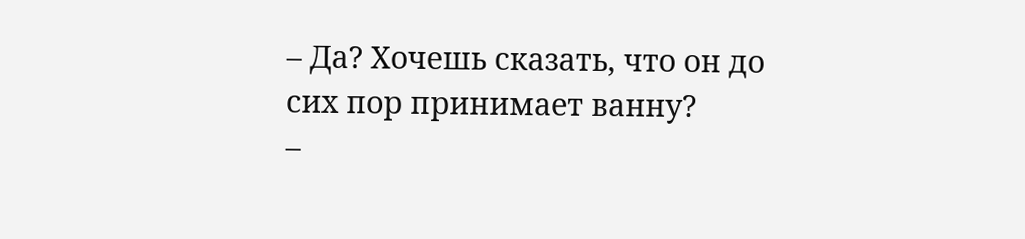– Да? Хочешь сказать, что он до сих пор принимает ванну?
–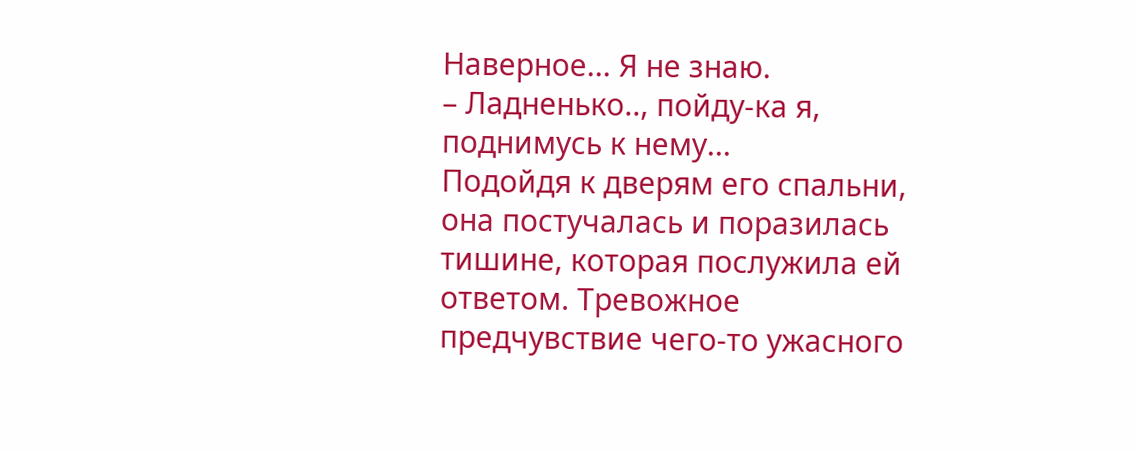Наверное... Я не знаю.
– Ладненько.., пойду-ка я, поднимусь к нему...
Подойдя к дверям его спальни, она постучалась и поразилась тишине, которая послужила ей ответом. Тревожное предчувствие чего-то ужасного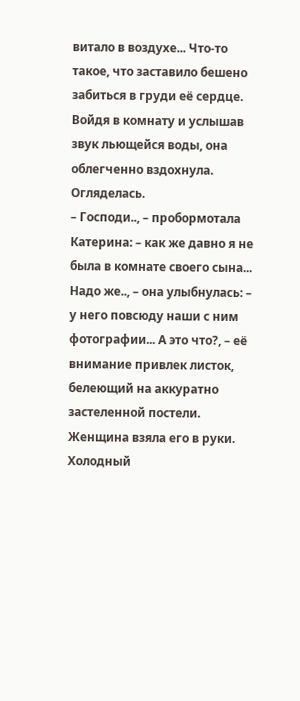витало в воздухе... Что-то такое, что заставило бешено забиться в груди её сердце. Войдя в комнату и услышав звук льющейся воды, она облегченно вздохнула. Огляделась.
– Господи.., – пробормотала Катерина: – как же давно я не была в комнате своего сына... Надо же.., – она улыбнулась: – у него повсюду наши с ним фотографии... А это что?, – её внимание привлек листок, белеющий на аккуратно застеленной постели. Женщина взяла его в руки. Холодный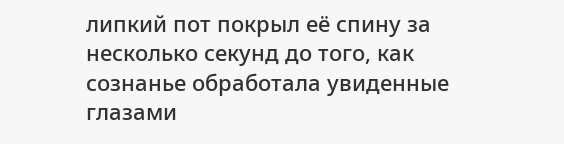липкий пот покрыл её спину за несколько секунд до того, как сознанье обработала увиденные глазами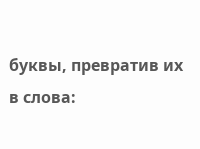буквы, превратив их в слова: